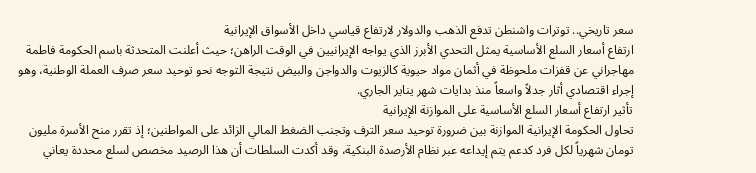سعر تاريخي.. توترات واشنطن تدفع الذهب والدولار لارتفاع قياسي داخل الأسواق الإيرانية
ارتفاع أسعار السلع الأساسية يمثل التحدي الأبرز الذي يواجه الإيرانيين في الوقت الراهن؛ حيث أعلنت المتحدثة باسم الحكومة فاطمة مهاجراني عن قفزات ملحوظة في أثمان مواد حيوية كالزيوت والدواجن والبيض نتيجة التوجه نحو توحيد سعر صرف العملة الوطنية، وهو إجراء اقتصادي أثار جدلاً واسعاً منذ بدايات شهر يناير الجاري.
تأثير ارتفاع أسعار السلع الأساسية على الموازنة الإيرانية
تحاول الحكومة الإيرانية الموازنة بين ضرورة توحيد سعر الترف وتجنب الضغط المالي الزائد على المواطنين؛ إذ تقرر منح الأسرة مليون تومان شهرياً لكل فرد كدعم يتم إيداعه عبر نظام الأرصدة البنكية، وقد أكدت السلطات أن هذا الرصيد مخصص لسلع محددة يعاني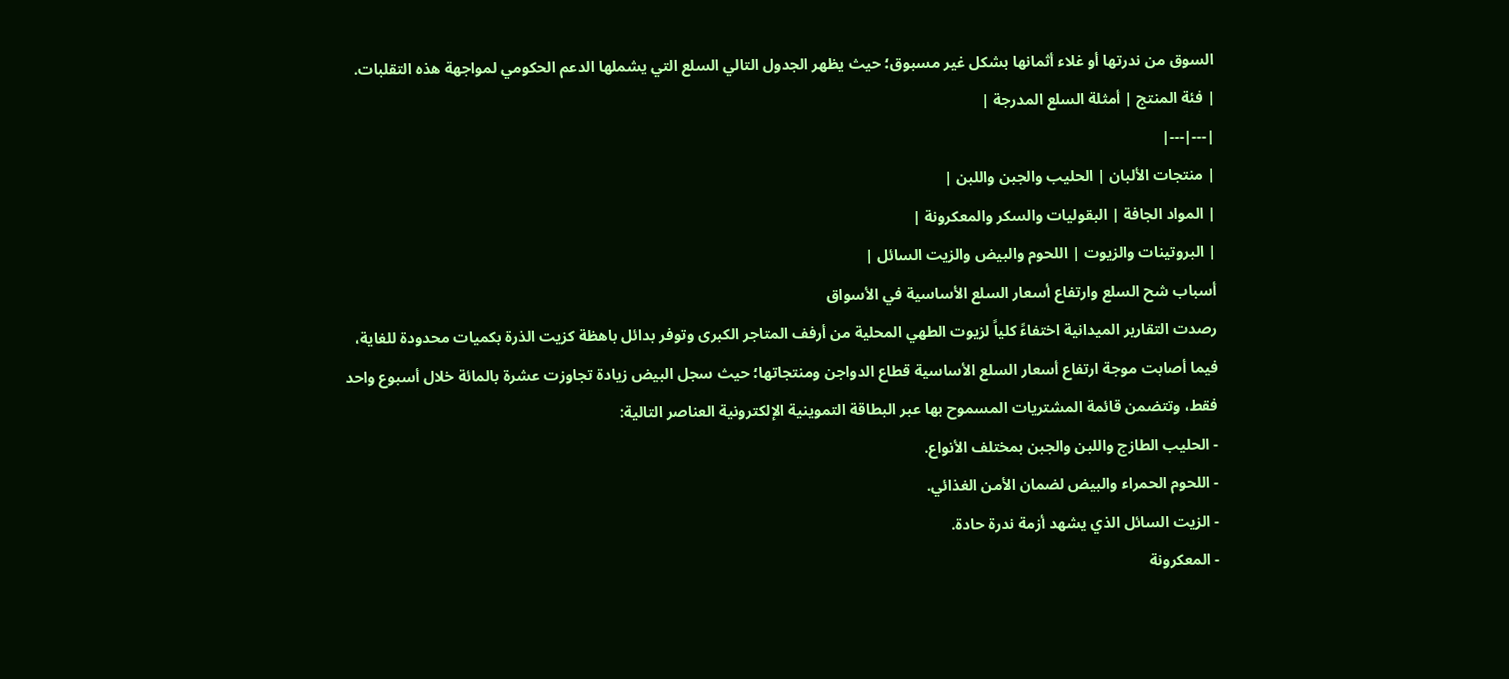السوق من ندرتها أو غلاء أثمانها بشكل غير مسبوق؛ حيث يظهر الجدول التالي السلع التي يشملها الدعم الحكومي لمواجهة هذه التقلبات.
| فئة المنتج | أمثلة السلع المدرجة |
|---|---|
| منتجات الألبان | الحليب والجبن واللبن |
| المواد الجافة | البقوليات والسكر والمعكرونة |
| البروتينات والزيوت | اللحوم والبيض والزيت السائل |
أسباب شح السلع وارتفاع أسعار السلع الأساسية في الأسواق
رصدت التقارير الميدانية اختفاءً كلياً لزيوت الطهي المحلية من أرفف المتاجر الكبرى وتوفر بدائل باهظة كزيت الذرة بكميات محدودة للغاية، فيما أصابت موجة ارتفاع أسعار السلع الأساسية قطاع الدواجن ومنتجاتها؛ حيث سجل البيض زيادة تجاوزت عشرة بالمائة خلال أسبوع واحد فقط، وتتضمن قائمة المشتريات المسموح بها عبر البطاقة التموينية الإلكترونية العناصر التالية:
- الحليب الطازج واللبن والجبن بمختلف الأنواع.
- اللحوم الحمراء والبيض لضمان الأمن الغذائي.
- الزيت السائل الذي يشهد أزمة ندرة حادة.
- المعكرونة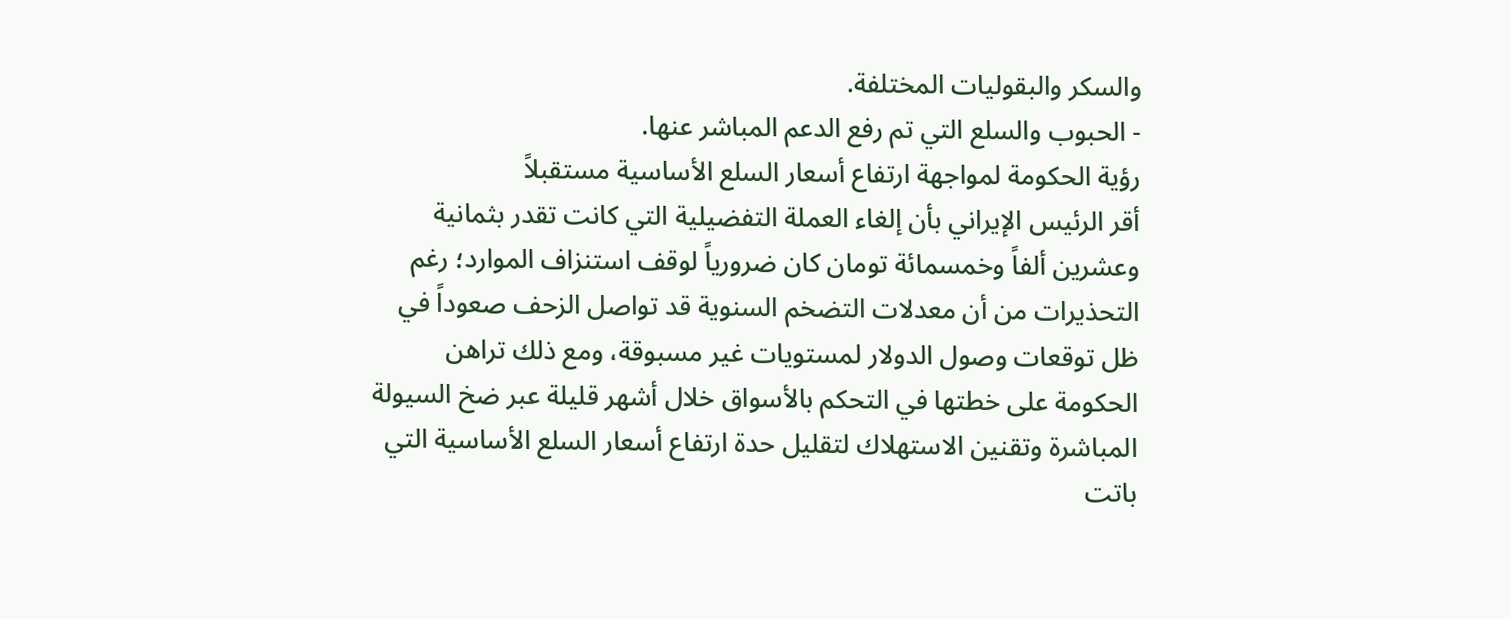والسكر والبقوليات المختلفة.
- الحبوب والسلع التي تم رفع الدعم المباشر عنها.
رؤية الحكومة لمواجهة ارتفاع أسعار السلع الأساسية مستقبلاً
أقر الرئيس الإيراني بأن إلغاء العملة التفضيلية التي كانت تقدر بثمانية وعشرين ألفاً وخمسمائة تومان كان ضرورياً لوقف استنزاف الموارد؛ رغم التحذيرات من أن معدلات التضخم السنوية قد تواصل الزحف صعوداً في ظل توقعات وصول الدولار لمستويات غير مسبوقة، ومع ذلك تراهن الحكومة على خطتها في التحكم بالأسواق خلال أشهر قليلة عبر ضخ السيولة المباشرة وتقنين الاستهلاك لتقليل حدة ارتفاع أسعار السلع الأساسية التي باتت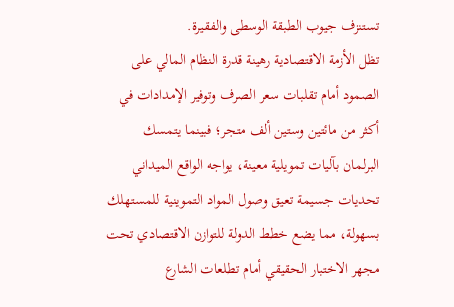تستنزف جيوب الطبقة الوسطى والفقيرة.
تظل الأزمة الاقتصادية رهينة قدرة النظام المالي على الصمود أمام تقلبات سعر الصرف وتوفير الإمدادات في أكثر من مائتين وستين ألف متجر؛ فبينما يتمسك البرلمان بآليات تمويلية معينة، يواجه الواقع الميداني تحديات جسيمة تعيق وصول المواد التموينية للمستهلك بسهولة، مما يضع خطط الدولة للتوازن الاقتصادي تحت مجهر الاختبار الحقيقي أمام تطلعات الشارع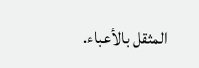المثقل بالأعباء.